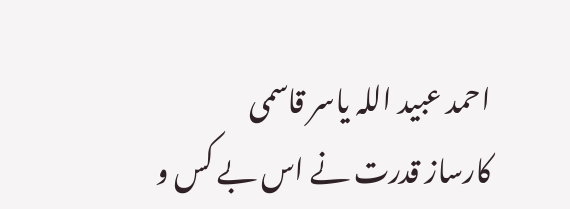احمد عبید اللہ یاسر قاسمی
کارساز قدرت نے اس بے کس و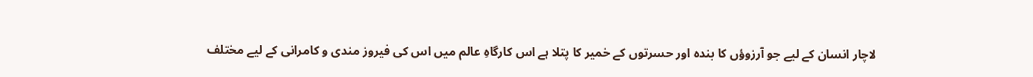لاچار انسان کے لیے جو آرزوؤں کا بندہ اور حسرتوں کے خمیر کا پتلا ہے اس کارگاہِ عالم میں اس کی فیروز مندی و کامرانی کے لیے مختلف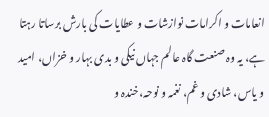انعامات و اکرامات نوازشات و عطایات کی بارش برساتا رہتا ہے، یہ وہ صنعت گاہ عالم جہاں نیکی و بدی بہار و خزاں، امید و یاس، شادی و غم، نغمہ و نوحہ،خندہ و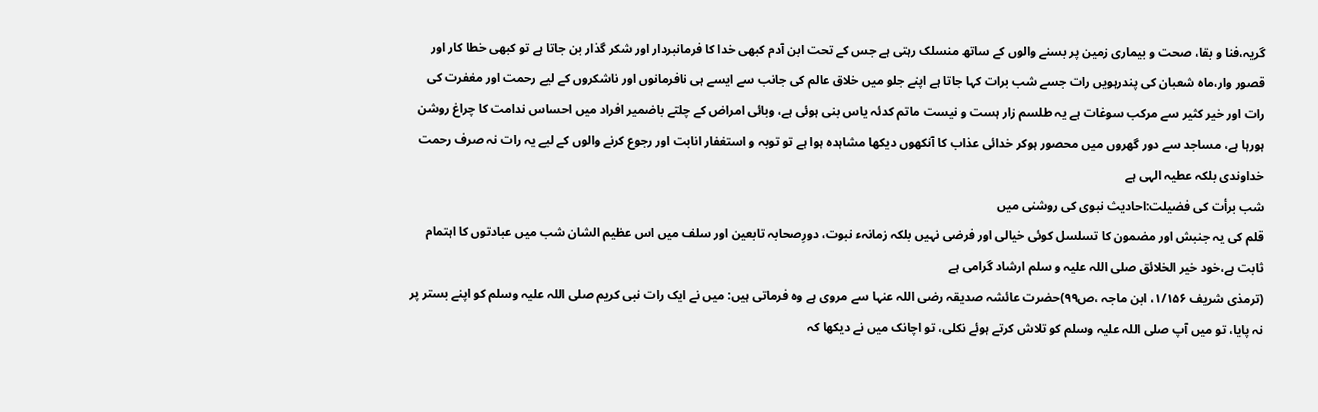گریہ،فنا و بقا، صحت و بیماری زمین پر بسنے والوں کے ساتھ منسلک رہتی ہے جس کے تحت ابن آدم کبھی خدا کا فرمانبردار اور شکر گذار بن جاتا ہے تو کبھی خطا کار اور قصور وار،ماہ شعبان کی پندرہویں رات جسے شب برات کہا جاتا ہے اپنے جلو میں خلاق عالم کی جانب سے ایسے ہی نافرمانوں اور ناشکروں کے لیے رحمت اور مغفرت کی رات اور خیر کثیر سے مرکب سوغات ہے یہ طلسم زار ہست و نیست ماتم کدئہ یاس بنی ہوئی ہے، وبائی امراض کے چلتے باضمیر افراد میں احساس ندامت کا چراغ روشن ہورہا ہے، مساجد سے دور گھروں میں محصور ہوکر خدائی عذاب کا آنکھوں دیکھا مشاہدہ ہوا ہے تو توبہ و استغفار انابت اور رجوع کرنے والوں کے لیے یہ رات نہ صرف رحمت خداوندی بلکہ عطیہ الہی ہے
شب برأت کی فضیلت:احادیث نبوی کی روشنی میں
قلم کی یہ جنبش اور مضمون کا تسلسل کوئی خیالی اور فرضی نہیں بلکہ زمانہء نبوت، دورِصحابہ تابعین اور سلف میں اس عظیم الشان شب میں عبادتوں کا اہتمام ثابت ہے،خود خیر الخلائق صلی اللہ علیہ و سلم ارشاد گرامی ہے
(ترمذی شریف ۱/۱۵۶، ابن ماجہ ،ص۹۹)حضرت عائشہ صدیقہ رضی اللہ عنہا سے مروی ہے وہ فرماتی ہیں: میں نے ایک رات نبی کریم صلی اللہ علیہ وسلم کو اپنے بستر پر نہ پایا، تو میں آپ صلی اللہ علیہ وسلم کو تلاش کرتے ہوئے نکلی، تو اچانک میں نے دیکھا کہ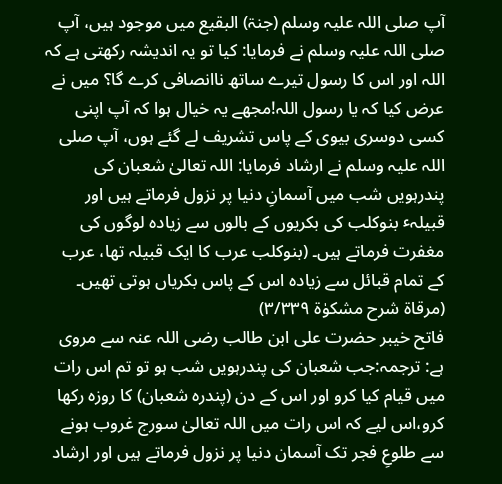آپ صلی اللہ علیہ وسلم (جنۃ) البقیع میں موجود ہیں، آپ صلی اللہ علیہ وسلم نے فرمایا: کیا تو یہ اندیشہ رکھتی ہے کہ اللہ اور اس کا رسول تیرے ساتھ ناانصافی کرے گا؟ میں نے عرض کیا کہ یا رسول اللہ!مجھے یہ خیال ہوا کہ آپ اپنی کسی دوسری بیوی کے پاس تشریف لے گئے ہوں، آپ صلی اللہ علیہ وسلم نے ارشاد فرمایا: اللہ تعالیٰ شعبان کی پندرہویں شب میں آسمانِ دنیا پر نزول فرماتے ہیں اور قبیلہٴ بنوکلب کی بکریوں کے بالوں سے زیادہ لوگوں کی مغفرت فرماتے ہیں۔ (بنوکلب عرب کا ایک قبیلہ تھا، عرب کے تمام قبائل سے زیادہ اس کے پاس بکریاں ہوتی تھیں۔ (مرقاة شرح مشکوٰة ۳/۳۳۹)
فاتح خیبر حضرت علی ابن طالب رضی اللہ عنہ سے مروی ہے: ترجمہ:جب شعبان کی پندرہویں شب ہو تو تم اس رات میں قیام کیا کرو اور اس کے دن (پندرہ شعبان) کا روزہ رکھا کرو،اس لیے کہ اس رات میں اللہ تعالیٰ سورج غروب ہونے سے طلوعِ فجر تک آسمان دنیا پر نزول فرماتے ہیں اور ارشاد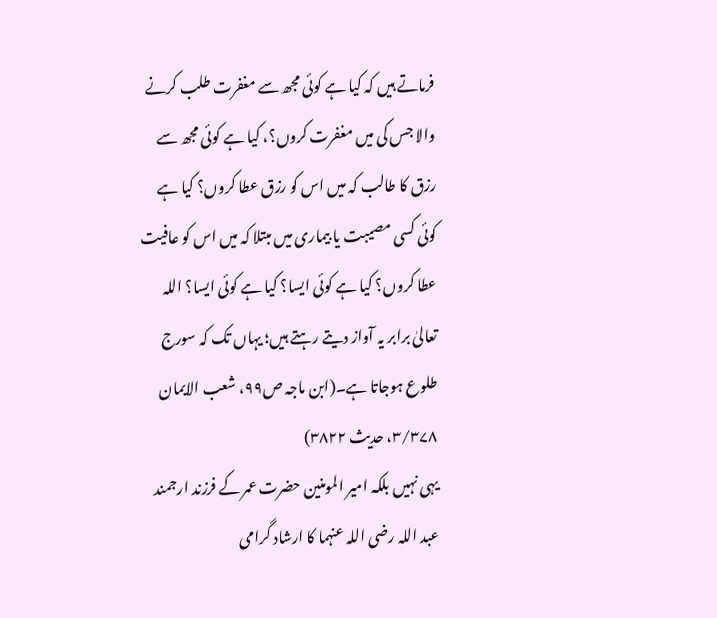فرماتے ہیں کہ کیا ہے کوئی مجھ سے مغفرت طلب کرنے والا جس کی میں مغفرت کروں؟، کیا ہے کوئی مجھ سے رزق کا طالب کہ میں اس کو رزق عطا کروں؟ کیا ہے کوئی کسی مصیبت یا بیماری میں مبتلا کہ میں اس کو عافیت عطا کروں؟ کیا ہے کوئی ایسا؟ کیا ہے کوئی ایسا؟ اللہ تعالیٰ برابر یہ آواز دیتے رہتے ہیں؛ یہاں تک کہ سورج طلوع ہوجاتا ہے۔(ابن ماجہ ص۹۹، شعب الایمان ۳/۳۷۸، حدیث ۳۸۲۲)
یہی نہیں بلکہ امیر المومنین حضرت عمر کے فرزند ارجمند عبد اللہ رضی اللہ عنہما کا ارشاد گرامی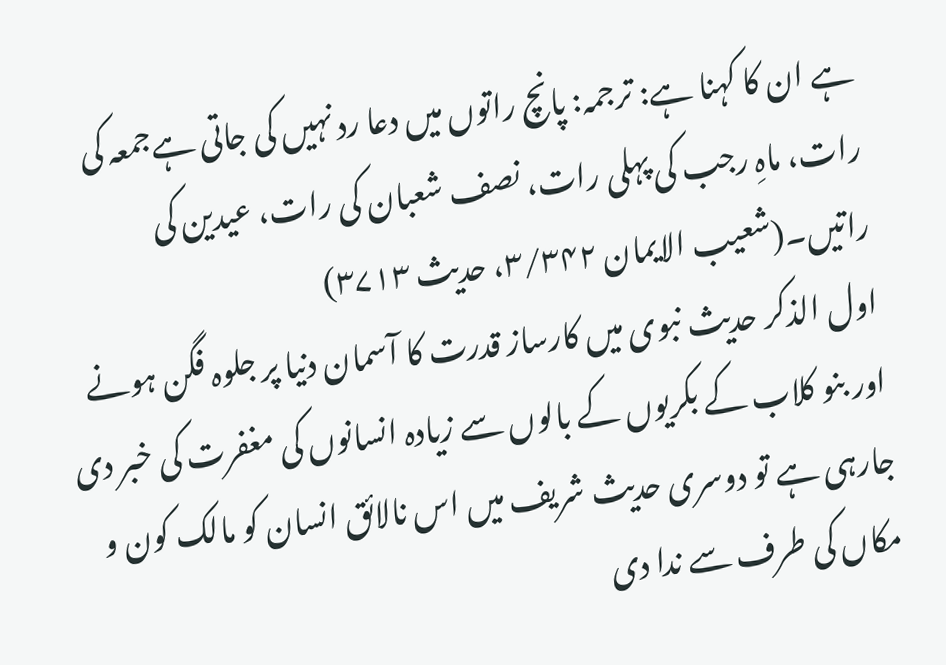ہے ان کا کہنا ہے: ترجمہ: پانچ راتوں میں دعا رد نہیں کی جاتی ہےجمعہ کی رات، ماہِ رجب کی پہلی رات، نصف شعبان کی رات، عیدین کی راتیں۔(شعیب الایمان ۳/۳۴۲، حدیث ۳۷۱۳)
اول الذکر حدیث نبوی میں کارساز قدرت کا آسمان دنیا پر جلوہ فگن ہونے اور بنو کلاب کے بکریوں کے بالوں سے زیادہ انسانوں کی مغفرت کی خبر دی جارہی ہے تو دوسری حدیث شریف میں اس نالائق انسان کو مالک کون و مکاں کی طرف سے ندا دی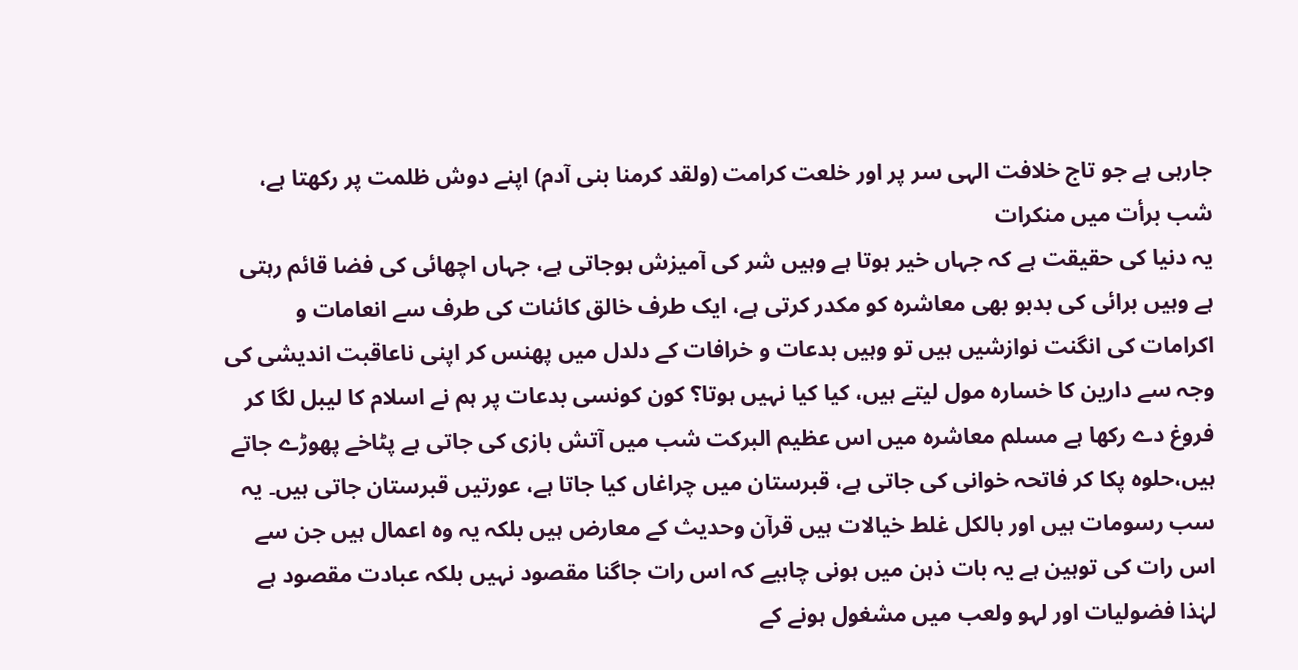جارہی ہے جو تاج خلافت الہی سر پر اور خلعت کرامت (ولقد کرمنا بنی آدم) اپنے دوش ظلمت پر رکھتا ہے،
شب برأت میں منکرات
یہ دنیا کی حقیقت ہے کہ جہاں خیر ہوتا ہے وہیں شر کی آمیزش ہوجاتی ہے، جہاں اچھائی کی فضا قائم رہتی ہے وہیں برائی کی بدبو بھی معاشرہ کو مکدر کرتی ہے، ایک طرف خالق کائنات کی طرف سے انعامات و اکرامات کی انگنت نوازشیں ہیں تو وہیں بدعات و خرافات کے دلدل میں پھنس کر اپنی ناعاقبت اندیشی کی وجہ سے دارین کا خسارہ مول لیتے ہیں، کیا کیا نہیں ہوتا؟ کون کونسی بدعات پر ہم نے اسلام کا لیبل لگا کر فروغ دے رکھا ہے مسلم معاشرہ میں اس عظیم البرکت شب میں آتش بازی کی جاتی ہے پٹاخے پھوڑے جاتے ہیں،حلوہ پکا کر فاتحہ خوانی کی جاتی ہے، قبرستان میں چراغاں کیا جاتا ہے، عورتیں قبرستان جاتی ہیں۔ یہ سب رسومات ہیں اور بالکل غلط خیالات ہیں قرآن وحدیث کے معارض ہیں بلکہ یہ وہ اعمال ہیں جن سے اس رات کی توہین ہے یہ بات ذہن میں ہونی چاہیے کہ اس رات جاگنا مقصود نہیں بلکہ عبادت مقصود ہے لہٰذا فضولیات اور لہو ولعب میں مشغول ہونے کے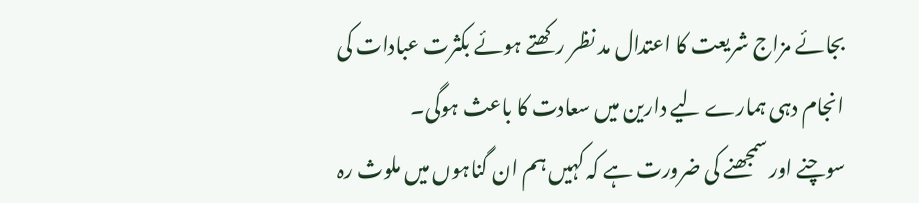بجائے مزاج شریعت کا اعتدال مد نظر رکھتے ہوئے بکثرت عبادات کی انجام دہی ہمارے لیے دارین میں سعادت کا باعث ہوگی۔
سوچنے اور سمجھنے کی ضرورت ہے کہ کہیں ہم ان گناہوں میں ملوث رہ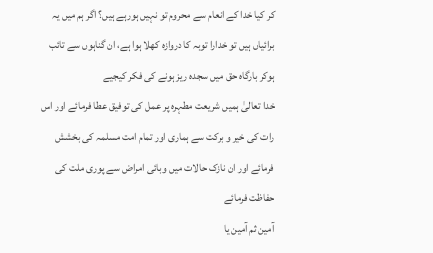کر کیا خدا کے انعام سے محروم تو نہیں ہورہے ہیں؟ اگر ہم میں یہ برائیاں ہیں تو خدارا توبہ کا دروازہ کھلا ہوا ہے، ان گناہوں سے تائب ہوکر بارگاہ حق میں سجدہ ریز ہونے کی فکر کیجیے
خدا تعالیٰ ہمیں شریعت مطہرہ پر عمل کی توفیق عطا فرمائے اور اس رات کی خیر و برکت سے ہماری اور تمام امت مسلمہ کی بخشش فرمائے اور ان نازک حالات میں وبائی امراض سے پوری ملت کی حفاظت فرمائے
آمین ثم آمین یا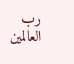رب العالمین